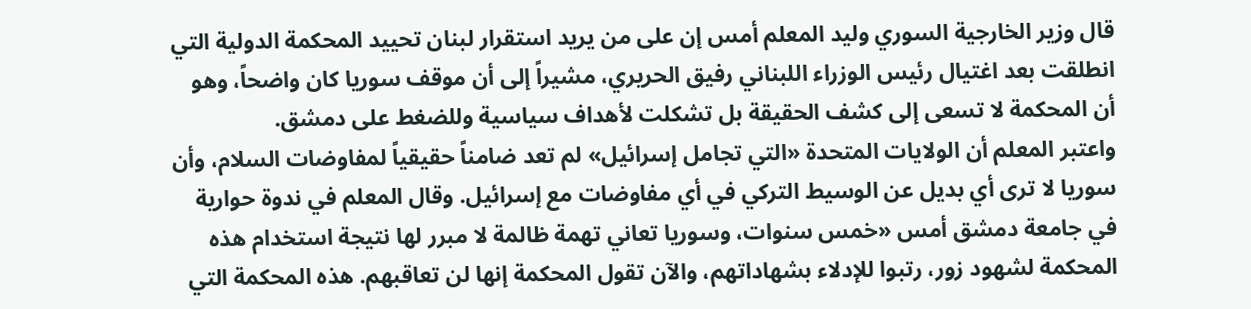قال وزير الخارجية السوري وليد المعلم أمس إن على من يريد استقرار لبنان تحييد المحكمة الدولية التي انطلقت بعد اغتيال رئيس الوزراء اللبناني رفيق الحريري، مشيراً إلى أن موقف سوريا كان واضحاً، وهو أن المحكمة لا تسعى إلى كشف الحقيقة بل تشكلت لأهداف سياسية وللضغط على دمشق.
واعتبر المعلم أن الولايات المتحدة «التي تجامل إسرائيل» لم تعد ضامناً حقيقياً لمفاوضات السلام، وأن سوريا لا ترى أي بديل عن الوسيط التركي في أي مفاوضات مع إسرائيل. وقال المعلم في ندوة حوارية في جامعة دمشق أمس «خمس سنوات، وسوريا تعاني تهمة ظالمة لا مبرر لها نتيجة استخدام هذه المحكمة لشهود زور، رتبوا للإدلاء بشهاداتهم، والآن تقول المحكمة إنها لن تعاقبهم. هذه المحكمة التي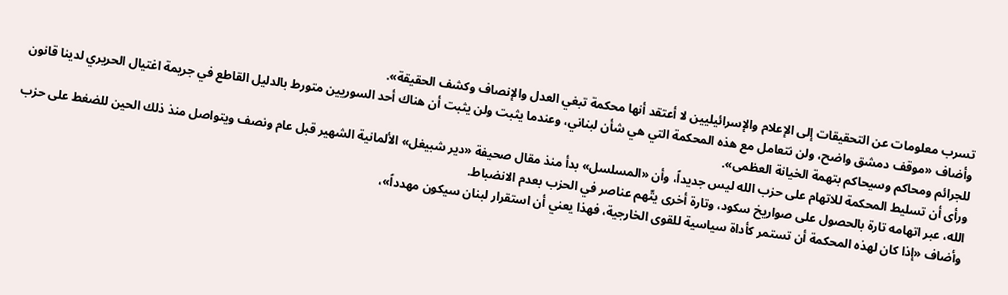تسرب معلومات عن التحقيقات إلى الإعلام والإسرائيليين لا أعتقد أنها محكمة تبغي العدل والإنصاف وكشف الحقيقة».
وأضاف «موقف دمشق واضح، ولن نتعامل مع هذه المحكمة التي هي شأن لبناني، وعندما يثبت ولن يثبت أن هناك أحد السوريين متورط بالدليل القاطع في جريمة اغتيال الحريري لدينا قانون للجرائم ومحاكم وسيحاكم بتهمة الخيانة العظمى».
ورأى أن تسليط المحكمة للاتهام على حزب الله ليس جديداً، وأن «المسلسل» بدأ منذ مقال صحيفة «دير شبيغل» الألمانية الشهير قبل عام ونصف ويتواصل منذ ذلك الحين للضغط على حزب الله، عبر اتهامه تارة بالحصول على صواريخ سكود، وتارة أخرى يتّهم عناصر في الحزب بعدم الانضباط.
وأضاف «إذا كان لهذه المحكمة أن تستمر كأداة سياسية للقوى الخارجية، فهذا يعني أن استقرار لبنان سيكون مهدداً»،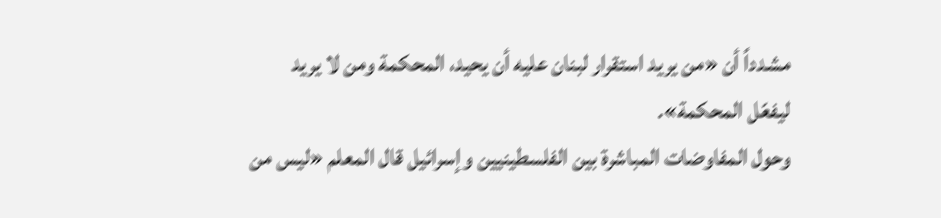مشدداً أن «من يريد استقرار لبنان عليه أن يحيد، المحكمة ومن لا يريد ليفعّل المحكمة».
وحول المفاوضات المباشرة بين الفلسطينيين وإسرائيل قال المعلم «ليس من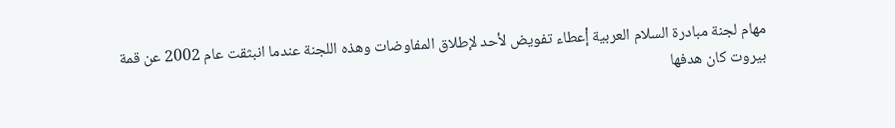مهام لجنة مبادرة السلام العربية إْعطاء تفويض لأحد لإطلاق المفاوضات وهذه اللجنة عندما انبثقت عام 2002 عن قمة بيروت كان هدفها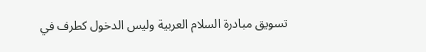تسويق مبادرة السلام العربية وليس الدخول كطرف في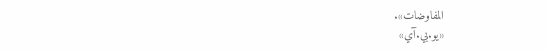المفاوضات».
«يو.بي.آي»